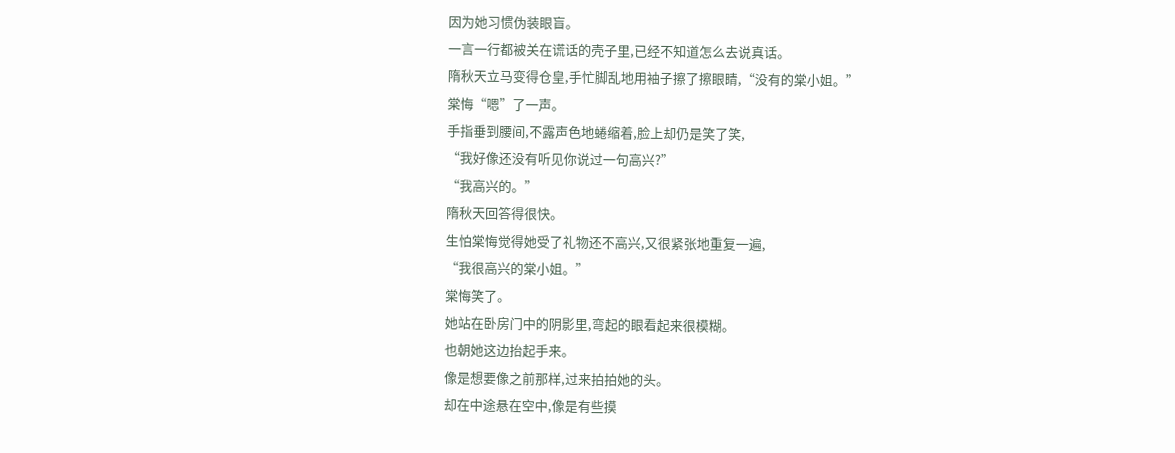因为她习惯伪装眼盲。
一言一行都被关在谎话的壳子里,已经不知道怎么去说真话。
隋秋天立马变得仓皇,手忙脚乱地用袖子擦了擦眼睛,“没有的棠小姐。”
棠悔“嗯”了一声。
手指垂到腰间,不露声色地蜷缩着,脸上却仍是笑了笑,
“我好像还没有听见你说过一句高兴?”
“我高兴的。”
隋秋天回答得很快。
生怕棠悔觉得她受了礼物还不高兴,又很紧张地重复一遍,
“我很高兴的棠小姐。”
棠悔笑了。
她站在卧房门中的阴影里,弯起的眼看起来很模糊。
也朝她这边抬起手来。
像是想要像之前那样,过来拍拍她的头。
却在中途悬在空中,像是有些摸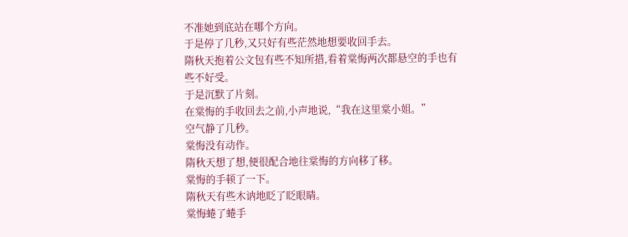不准她到底站在哪个方向。
于是停了几秒,又只好有些茫然地想要收回手去。
隋秋天抱着公文包有些不知所措,看着棠悔两次都悬空的手也有些不好受。
于是沉默了片刻。
在棠悔的手收回去之前,小声地说,“我在这里棠小姐。”
空气静了几秒。
棠悔没有动作。
隋秋天想了想,便很配合地往棠悔的方向移了移。
棠悔的手顿了一下。
隋秋天有些木讷地眨了眨眼睛。
棠悔蜷了蜷手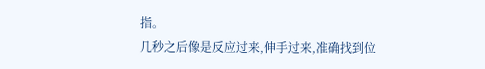指。
几秒之后像是反应过来,伸手过来,准确找到位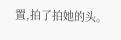置,拍了拍她的头。